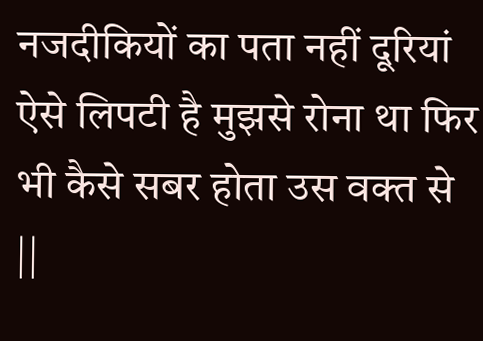नजदीकियों का पता नहीं दूरियां ऐसे लिपटी है मुझसे रोना था फिर भी कैसे सबर होता उस वक्त से ||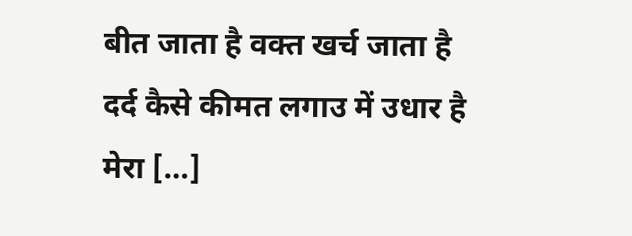बीत जाता है वक्त खर्च जाता है दर्द कैसे कीमत लगाउ में उधार है मेरा […]